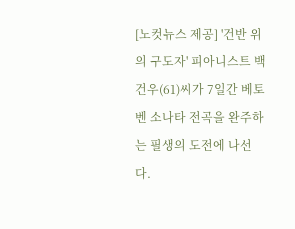[노컷뉴스 제공] '건반 위의 구도자' 피아니스트 백건우(61)씨가 7일간 베토벤 소나타 전곡을 완주하는 필생의 도전에 나선다.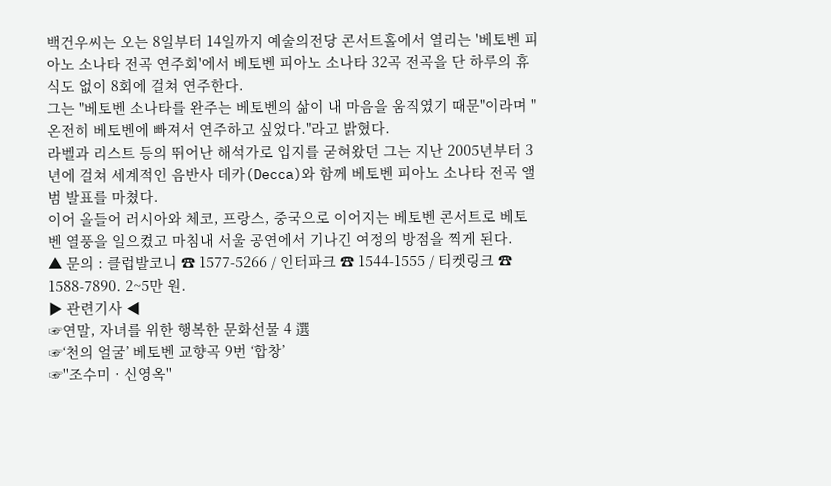백건우씨는 오는 8일부터 14일까지 예술의전당 콘서트홀에서 열리는 '베토벤 피아노 소나타 전곡 연주회'에서 베토벤 피아노 소나타 32곡 전곡을 단 하루의 휴식도 없이 8회에 걸쳐 연주한다.
그는 "베토벤 소나타를 완주는 베토벤의 삶이 내 마음을 움직였기 때문"이라며 "온전히 베토벤에 빠져서 연주하고 싶었다."라고 밝혔다.
라벨과 리스트 등의 뛰어난 해석가로 입지를 굳혀왔던 그는 지난 2005년부터 3년에 걸쳐 세계적인 음반사 데카(Decca)와 함께 베토벤 피아노 소나타 전곡 앨범 발표를 마쳤다.
이어 올들어 러시아와 체코, 프랑스, 중국으로 이어지는 베토벤 콘서트로 베토벤 열풍을 일으켰고 마침내 서울 공연에서 기나긴 여정의 방점을 찍게 된다.
▲ 문의 : 클럽발코니 ☎ 1577-5266 / 인터파크 ☎ 1544-1555 / 티켓링크 ☎ 1588-7890. 2~5만 원.
▶ 관련기사 ◀
☞연말, 자녀를 위한 행복한 문화선물 4 選
☞‘천의 얼굴’ 베토벤 교향곡 9번 ‘합창’
☞''조수미 · 신영옥''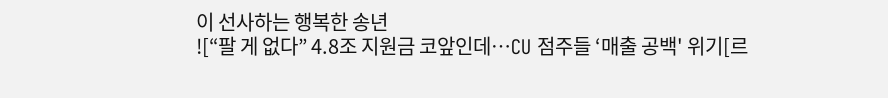이 선사하는 행복한 송년
![“팔 게 없다” 4.8조 지원금 코앞인데…CU 점주들 ‘매출 공백' 위기[르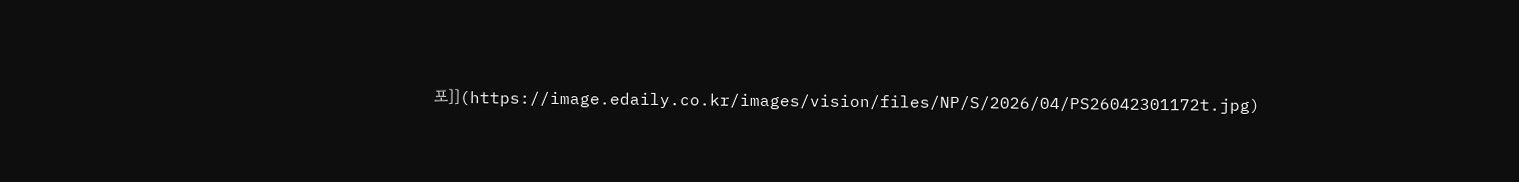포]](https://image.edaily.co.kr/images/vision/files/NP/S/2026/04/PS26042301172t.jpg)